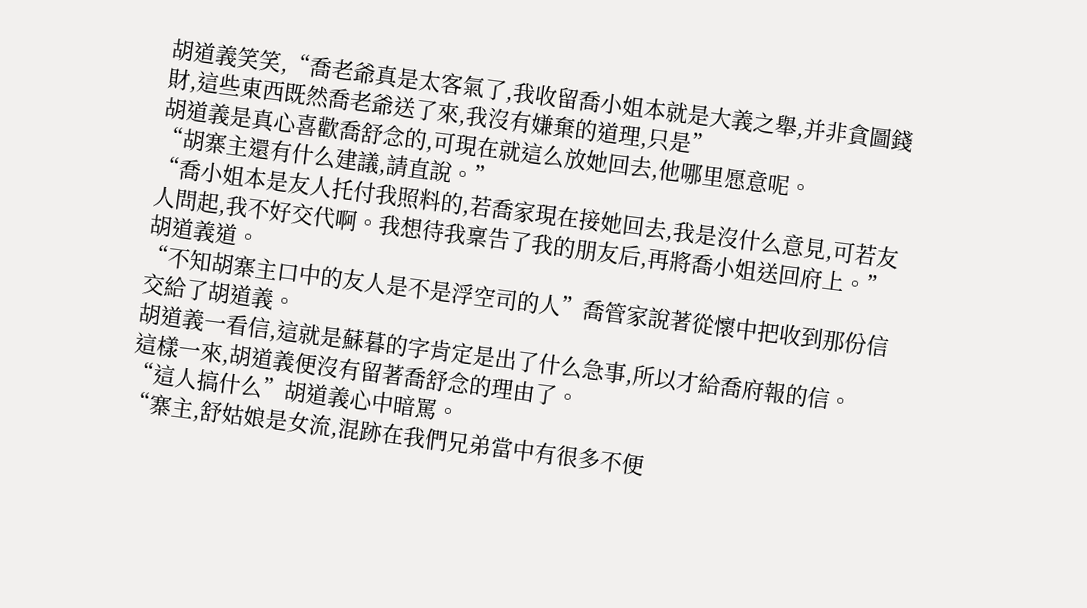胡道義笑笑,“喬老爺真是太客氣了,我收留喬小姐本就是大義之舉,并非貪圖錢財,這些東西既然喬老爺送了來,我沒有嫌棄的道理,只是”
胡道義是真心喜歡喬舒念的,可現在就這么放她回去,他哪里愿意呢。
“胡寨主還有什么建議,請直說。”
“喬小姐本是友人托付我照料的,若喬家現在接她回去,我是沒什么意見,可若友人問起,我不好交代啊。我想待我稟告了我的朋友后,再將喬小姐送回府上。”胡道義道。
“不知胡寨主口中的友人是不是浮空司的人”喬管家說著從懷中把收到那份信交給了胡道義。
胡道義一看信,這就是蘇暮的字肯定是出了什么急事,所以才給喬府報的信。
這樣一來,胡道義便沒有留著喬舒念的理由了。
“這人搞什么”胡道義心中暗罵。
“寨主,舒姑娘是女流,混跡在我們兄弟當中有很多不便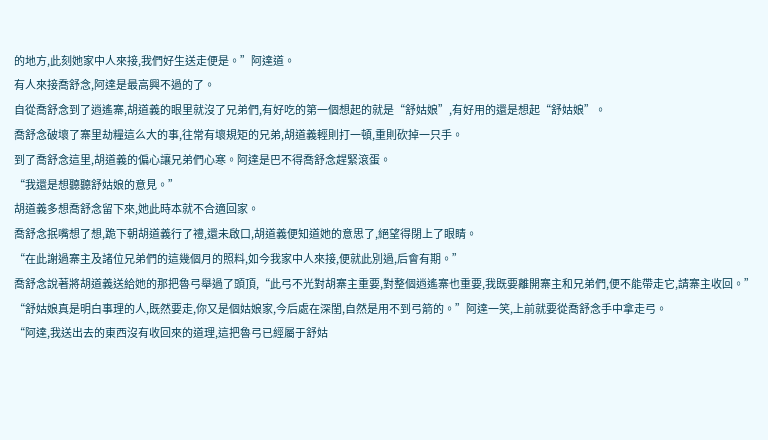的地方,此刻她家中人來接,我們好生送走便是。”阿達道。
有人來接喬舒念,阿達是最高興不過的了。
自從喬舒念到了逍遙寨,胡道義的眼里就沒了兄弟們,有好吃的第一個想起的就是“舒姑娘”,有好用的還是想起“舒姑娘”。
喬舒念破壞了寨里劫糧這么大的事,往常有壞規矩的兄弟,胡道義輕則打一頓,重則砍掉一只手。
到了喬舒念這里,胡道義的偏心讓兄弟們心寒。阿達是巴不得喬舒念趕緊滾蛋。
“我還是想聽聽舒姑娘的意見。”
胡道義多想喬舒念留下來,她此時本就不合適回家。
喬舒念抿嘴想了想,跪下朝胡道義行了禮,還未啟口,胡道義便知道她的意思了,絕望得閉上了眼睛。
“在此謝過寨主及諸位兄弟們的這幾個月的照料,如今我家中人來接,便就此別過,后會有期。”
喬舒念說著將胡道義送給她的那把魯弓舉過了頭頂,“此弓不光對胡寨主重要,對整個逍遙寨也重要,我既要離開寨主和兄弟們,便不能帶走它,請寨主收回。”
“舒姑娘真是明白事理的人,既然要走,你又是個姑娘家,今后處在深閨,自然是用不到弓箭的。”阿達一笑,上前就要從喬舒念手中拿走弓。
“阿達,我送出去的東西沒有收回來的道理,這把魯弓已經屬于舒姑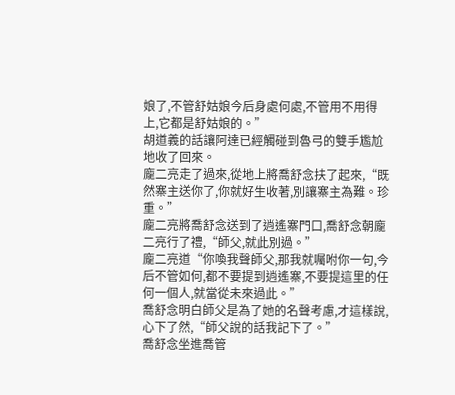娘了,不管舒姑娘今后身處何處,不管用不用得上,它都是舒姑娘的。”
胡道義的話讓阿達已經觸碰到魯弓的雙手尷尬地收了回來。
龐二亮走了過來,從地上將喬舒念扶了起來,“既然寨主送你了,你就好生收著,別讓寨主為難。珍重。”
龐二亮將喬舒念送到了逍遙寨門口,喬舒念朝龐二亮行了禮,“師父,就此別過。”
龐二亮道“你喚我聲師父,那我就囑咐你一句,今后不管如何,都不要提到逍遙寨,不要提這里的任何一個人,就當從未來過此。”
喬舒念明白師父是為了她的名聲考慮,才這樣說,心下了然,“師父說的話我記下了。”
喬舒念坐進喬管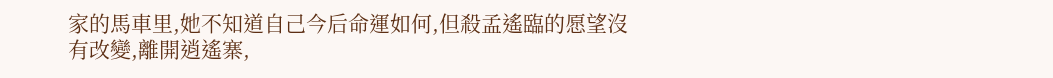家的馬車里,她不知道自己今后命運如何,但殺孟遙臨的愿望沒有改變,離開逍遙寨,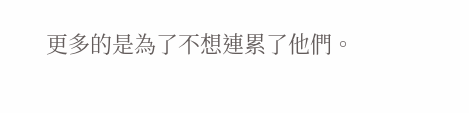更多的是為了不想連累了他們。